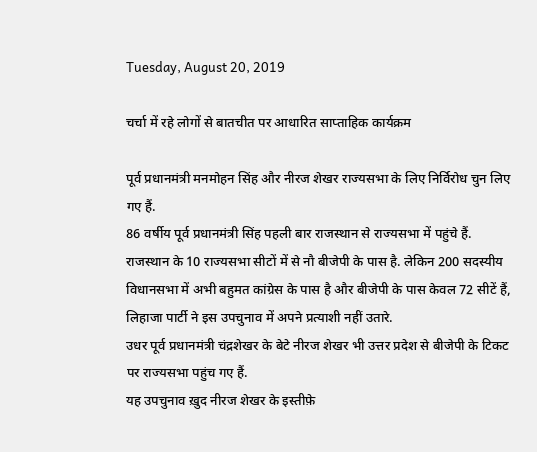Tuesday, August 20, 2019

चर्चा में रहे लोगों से बातचीत पर आधारित साप्ताहिक कार्यक्रम

पूर्व प्रधानमंत्री मनमोहन सिंह और नीरज शेखर राज्यसभा के लिए निर्विरोध चुन लिए गए हैं.
86 वर्षीय पूर्व प्रधानमंत्री सिंह पहली बार राजस्थान से राज्यसभा में पहुंचे हैं.
राजस्थान के 10 राज्यसभा सीटों में से नौ बीजेपी के पास है. लेकिन 200 सदस्यीय विधानसभा में अभी बहुमत कांग्रेस के पास है और बीजेपी के पास केवल 72 सीटें हैं, लिहाजा पार्टी ने इस उपचुनाव में अपने प्रत्याशी नहीं उतारे.
उधर पूर्व प्रधानमंत्री चंद्रशेखर के बेटे नीरज शेखर भी उत्तर प्रदेश से बीजेपी के टिकट पर राज्यसभा पहुंच गए हैं.
यह उपचुनाव ख़ुद नीरज शेखर के इस्तीफ़े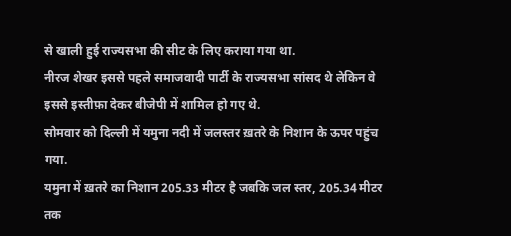से खाली हुई राज्यसभा की सीट के लिए कराया गया था.
नीरज शेखर इससे पहले समाजवादी पार्टी के राज्यसभा सांसद थे लेकिन वे इससे इस्तीफ़ा देकर बीजेपी में शामिल हो गए थे.
सोमवार को दिल्ली में यमुना नदी में जलस्तर ख़तरे के निशान के ऊपर पहुंच गया.
यमुना में ख़तरे का निशान 205.33 मीटर है जबकि जल स्तर, 205.34 मीटर तक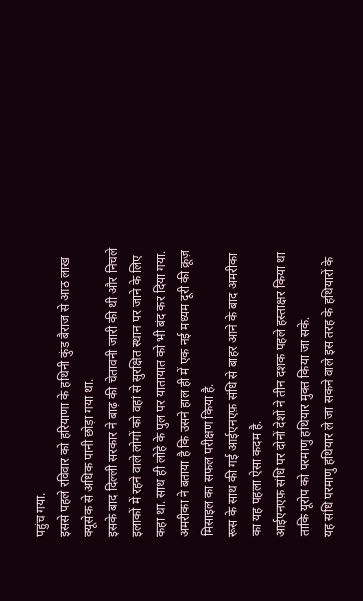पहुंच गया.
इससे पहले रविवार को हरियाणा के हथिनी कुंड बैराज से आठ लाख क्यूसेक से अधिक पानी छोड़ा गया था.
इसके बाद दिल्ली सरकार ने बाढ़ की चेतावनी जारी की थी और निचले इलाकों में रहने वाले लोगों को वहां से सुरक्षित स्थान पर जाने के लिए कहा था. साथ ही लोहे के पुल पर यातायात को भी बंद कर दिया गया.
अमरीका ने बताया है कि उसने हाल ही में एक नई मध्यम दूरी की क्रूज़ मिसाइल का सफल परीक्षण किया है.
रूस के साथ की गई आईएनएफ़ संधि से बाहर आने के बाद अमरीका का यह पहला ऐसा कदम है.
आईएनएफ़ संधि पर दोनों देशों ने तीन दशक पहले हस्ताक्षर किया था ताकि यूरोप को परमाणु हथियार मुक्त किया जा सके.
यह संधि परमाणु हथियार ले जा सकने वाले इस तरह के हथियारों के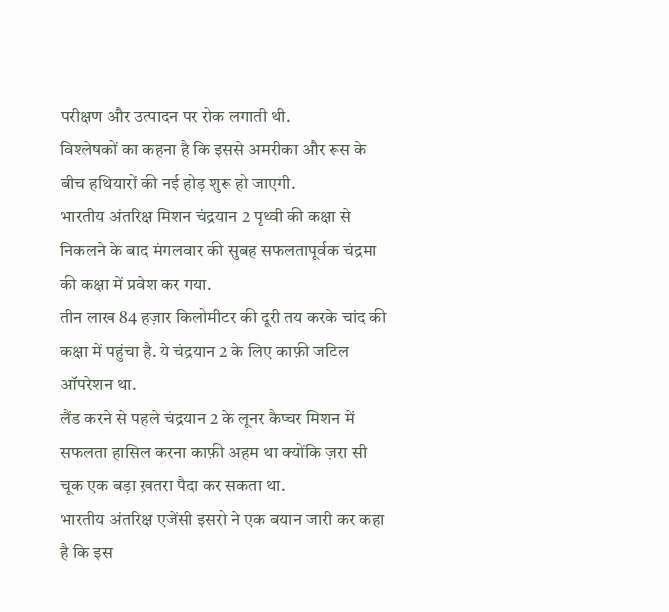परीक्षण और उत्पादन पर रोक लगाती थी.
विश्लेषकों का कहना है कि इससे अमरीका और रूस के बीच हथियारों की नई होड़ शुरू हो जाएगी.
भारतीय अंतरिक्ष मिशन चंद्रयान 2 पृथ्वी की कक्षा से निकलने के बाद मंगलवार की सुबह सफलतापूर्वक चंद्रमा की कक्षा में प्रवेश कर गया.
तीन लाख 84 हज़ार किलोमीटर की दूरी तय करके चांद की कक्षा में पहुंचा है. ये चंद्रयान 2 के लिए काफ़ी जटिल ऑपरेशन था.
लैंड करने से पहले चंद्रयान 2 के लूनर कैप्चर मिशन में सफलता हासिल करना काफ़ी अहम था क्योंकि ज़रा सी चूक एक बड़ा ख़तरा पैदा कर सकता था.
भारतीय अंतरिक्ष एजेंसी इसरो ने एक बयान जारी कर कहा है कि इस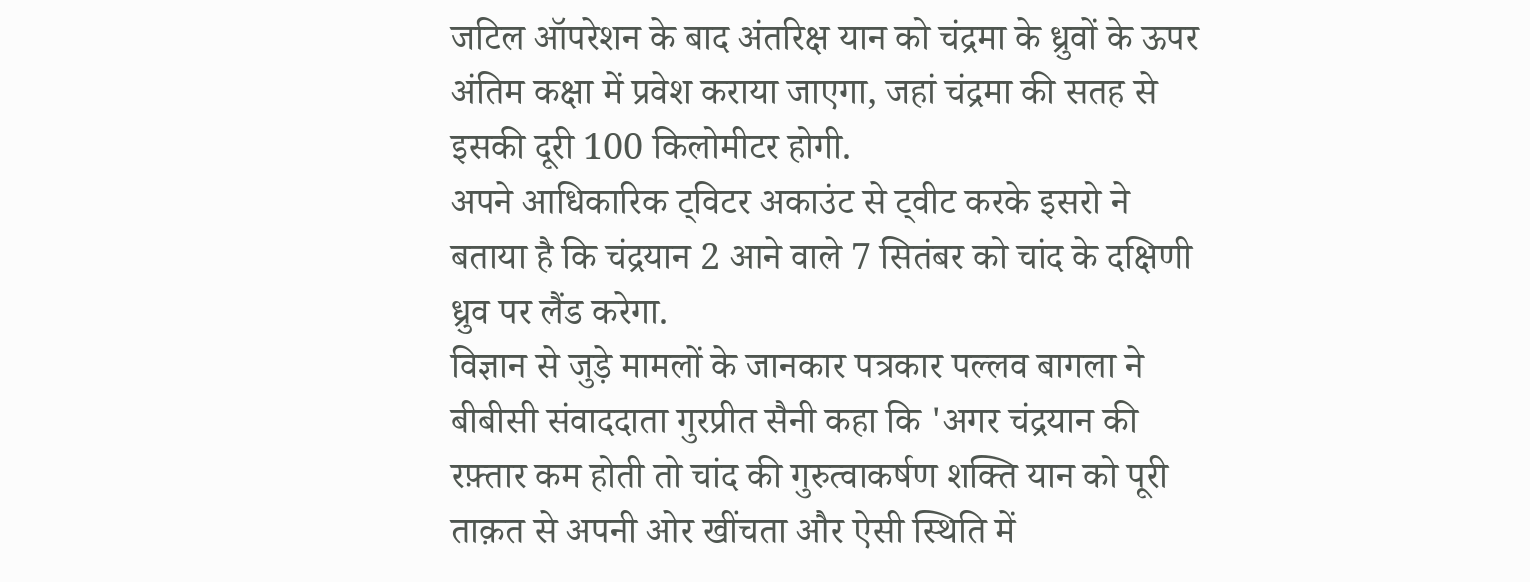जटिल ऑपरेशन के बाद अंतरिक्ष यान को चंद्रमा के ध्रुवों के ऊपर अंतिम कक्षा में प्रवेश कराया जाएगा, जहां चंद्रमा की सतह से इसकी दूरी 100 किलोमीटर होगी.
अपने आधिकारिक ट्विटर अकाउंट से ट्वीट करके इसरो ने बताया है कि चंद्रयान 2 आने वाले 7 सितंबर को चांद के दक्षिणी ध्रुव पर लैंड करेगा.
विज्ञान से जुड़े मामलों के जानकार पत्रकार पल्लव बागला ने बीबीसी संवाददाता गुरप्रीत सैनी कहा कि 'अगर चंद्रयान की रफ़्तार कम होती तो चांद की गुरुत्वाकर्षण शक्ति यान को पूरी ताक़त से अपनी ओर खींचता और ऐसी स्थिति में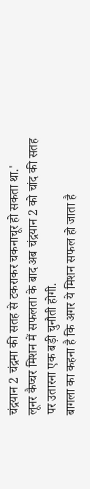चंद्रयान 2 चंद्रमा की सतह से टकराकर चकनाचूर हो सकता था.'
लूनर कैप्चर मिशन में सफलता के बाद अब चंद्रयान 2 को चांद की सतह पर उतारना एक बड़ी चुनौती होगी.
बागला का कहना है कि अगर ये मिशन सफल हो जाता है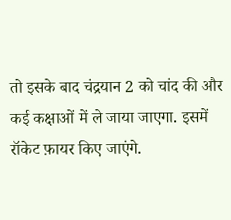तो इसके बाद चंद्रयान 2 को चांद की और कई कक्षाओं में ले जाया जाएगा. इसमें रॉकेट फ़ायर किए जाएंगे.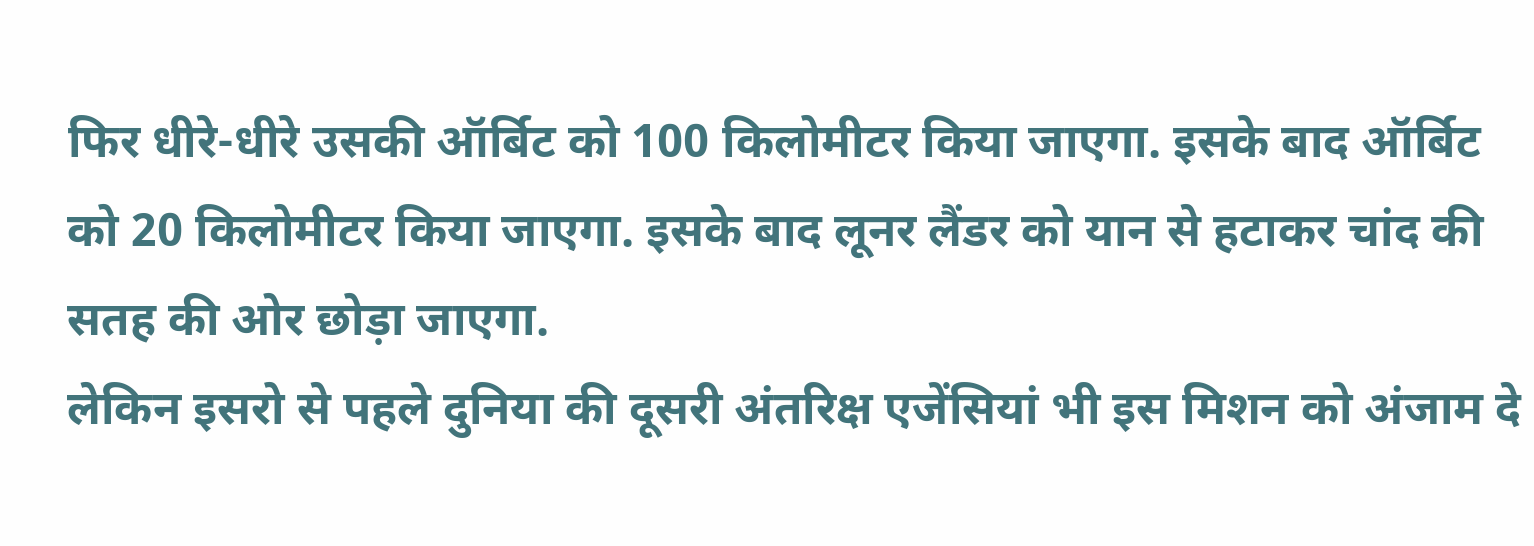फिर धीरे-धीरे उसकी ऑर्बिट को 100 किलोमीटर किया जाएगा. इसके बाद ऑर्बिट को 20 किलोमीटर किया जाएगा. इसके बाद लूनर लैंडर को यान से हटाकर चांद की सतह की ओर छोड़ा जाएगा.
लेकिन इसरो से पहले दुनिया की दूसरी अंतरिक्ष एजेंसियां भी इस मिशन को अंजाम दे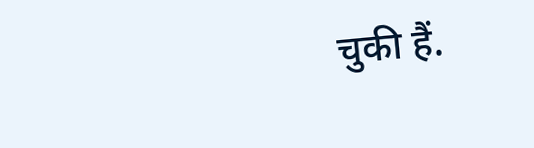चुकी हैं.